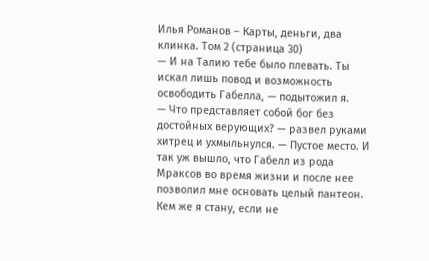Илья Романов – Карты, деньги, два клинка. Том 2 (страница 30)
— И на Талию тебе было плевать. Ты искал лишь повод и возможность освободить Габелла, — подытожил я.
— Что представляет собой бог без достойных верующих? — развел руками хитрец и ухмыльнулся. — Пустое место. И так уж вышло, что Габелл из рода Мраксов во время жизни и после нее позволил мне основать целый пантеон. Кем же я стану, если не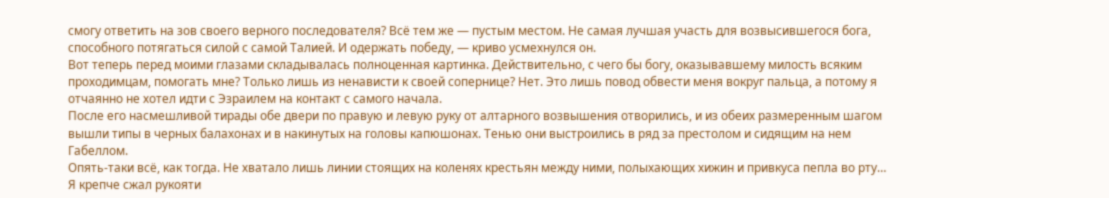смогу ответить на зов своего верного последователя? Всё тем же — пустым местом. Не самая лучшая участь для возвысившегося бога, способного потягаться силой с самой Талией. И одержать победу, — криво усмехнулся он.
Вот теперь перед моими глазами складывалась полноценная картинка. Действительно, с чего бы богу, оказывавшему милость всяким проходимцам, помогать мне? Только лишь из ненависти к своей сопернице? Нет. Это лишь повод обвести меня вокруг пальца, а потому я отчаянно не хотел идти с Эзраилем на контакт с самого начала.
После его насмешливой тирады обе двери по правую и левую руку от алтарного возвышения отворились, и из обеих размеренным шагом вышли типы в черных балахонах и в накинутых на головы капюшонах. Тенью они выстроились в ряд за престолом и сидящим на нем Габеллом.
Опять-таки всё, как тогда. Не хватало лишь линии стоящих на коленях крестьян между ними, полыхающих хижин и привкуса пепла во рту…
Я крепче сжал рукояти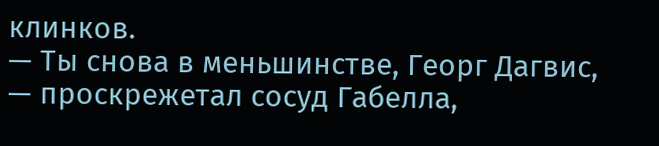клинков.
— Ты снова в меньшинстве, Георг Дагвис, — проскрежетал сосуд Габелла,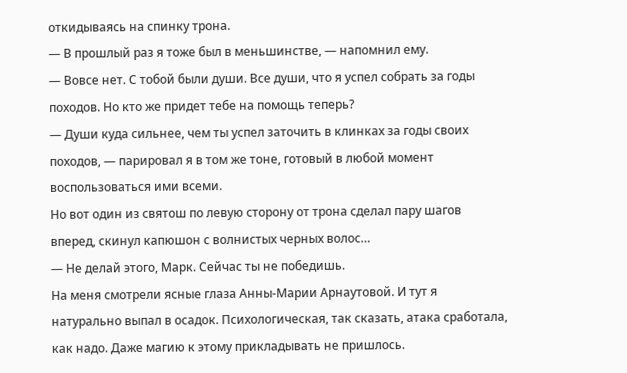откидываясь на спинку трона.
— В прошлый раз я тоже был в меньшинстве, — напомнил ему.
— Вовсе нет. С тобой были души. Все души, что я успел собрать за годы походов. Но кто же придет тебе на помощь теперь?
— Души куда сильнее, чем ты успел заточить в клинках за годы своих походов, — парировал я в том же тоне, готовый в любой момент воспользоваться ими всеми.
Но вот один из святош по левую сторону от трона сделал пару шагов вперед, скинул капюшон с волнистых черных волос…
— Не делай этого, Марк. Сейчас ты не победишь.
На меня смотрели ясные глаза Анны-Марии Арнаутовой. И тут я натурально выпал в осадок. Психологическая, так сказать, атака сработала, как надо. Даже магию к этому прикладывать не пришлось.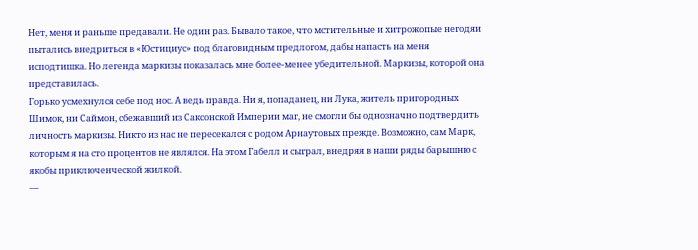Нет, меня и раньше предавали. Не один раз. Бывало такое, что мстительные и хитрожопые негодяи пытались внедриться в «Юстициус» под благовидным предлогом, дабы напасть на меня исподтишка. Но легенда маркизы показалась мне более-менее убедительной. Маркизы, которой она представилась.
Горько усмехнулся себе под нос. А ведь правда. Ни я, попаданец, ни Лука, житель пригородных Шимок, ни Саймон, сбежавший из Саксонской Империи маг, не смогли бы однозначно подтвердить личность маркизы. Никто из нас не пересекался с родом Арнаутовых прежде. Возможно, сам Марк, которым я на сто процентов не являлся. На этом Габелл и сыграл, внедряя в наши ряды барышню с якобы приключенческой жилкой.
—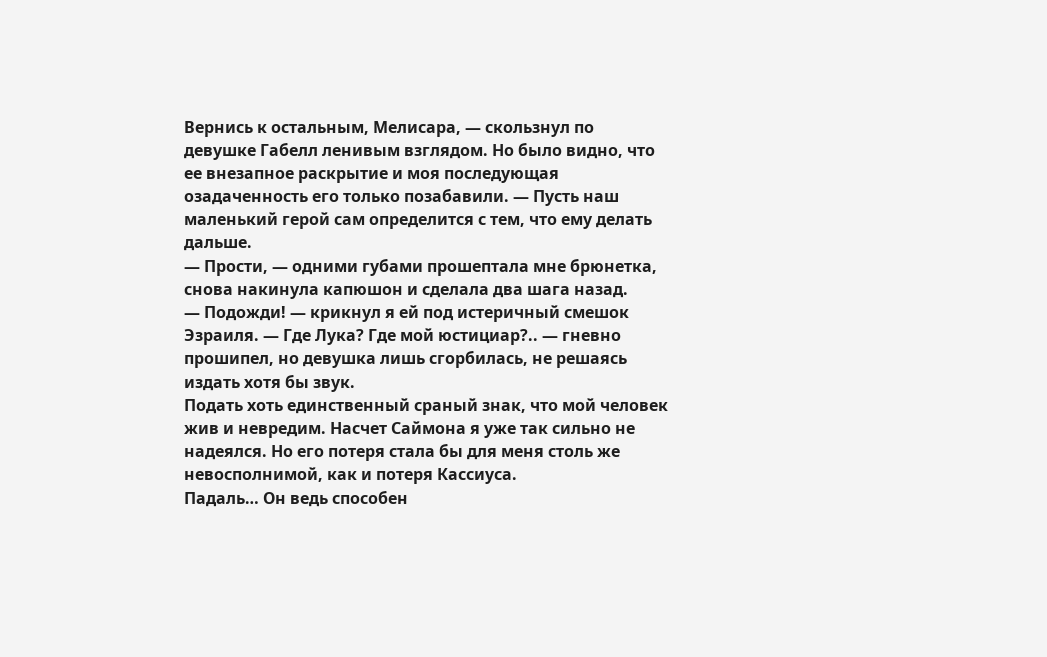Вернись к остальным, Мелисара, — скользнул по девушке Габелл ленивым взглядом. Но было видно, что ее внезапное раскрытие и моя последующая озадаченность его только позабавили. — Пусть наш маленький герой сам определится с тем, что ему делать дальше.
— Прости, — одними губами прошептала мне брюнетка, снова накинула капюшон и сделала два шага назад.
— Подожди! — крикнул я ей под истеричный смешок Эзраиля. — Где Лука? Где мой юстициар?.. — гневно прошипел, но девушка лишь сгорбилась, не решаясь издать хотя бы звук.
Подать хоть единственный сраный знак, что мой человек жив и невредим. Насчет Саймона я уже так сильно не надеялся. Но его потеря стала бы для меня столь же невосполнимой, как и потеря Кассиуса.
Падаль… Он ведь способен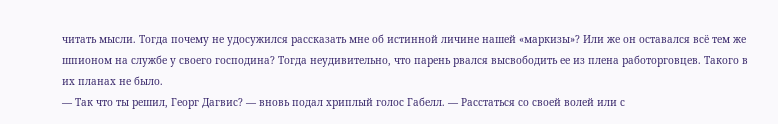читать мысли. Тогда почему не удосужился рассказать мне об истинной личине нашей «маркизы»? Или же он оставался всё тем же шпионом на службе у своего господина? Тогда неудивительно, что парень рвался высвободить ее из плена работорговцев. Такого в их планах не было.
— Так что ты решил, Георг Дагвис? — вновь подал хриплый голос Габелл. — Расстаться со своей волей или с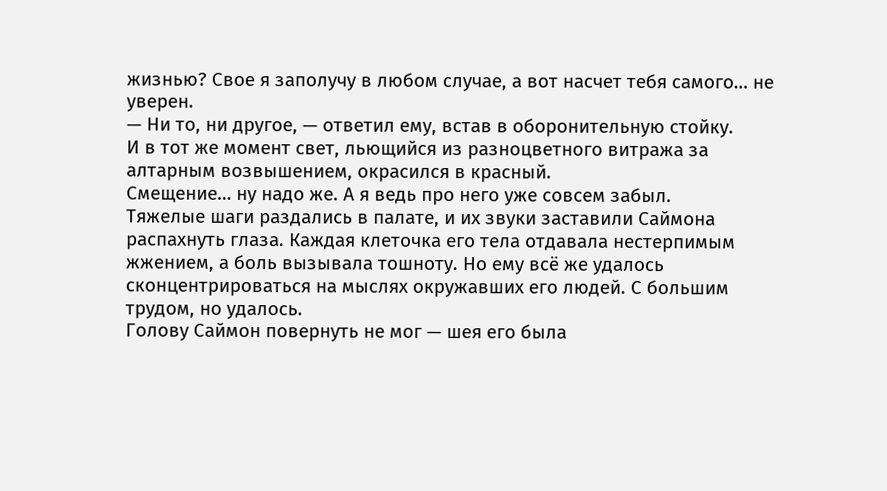жизнью? Свое я заполучу в любом случае, а вот насчет тебя самого… не уверен.
— Ни то, ни другое, — ответил ему, встав в оборонительную стойку.
И в тот же момент свет, льющийся из разноцветного витража за алтарным возвышением, окрасился в красный.
Смещение… ну надо же. А я ведь про него уже совсем забыл.
Тяжелые шаги раздались в палате, и их звуки заставили Саймона распахнуть глаза. Каждая клеточка его тела отдавала нестерпимым жжением, а боль вызывала тошноту. Но ему всё же удалось сконцентрироваться на мыслях окружавших его людей. С большим трудом, но удалось.
Голову Саймон повернуть не мог — шея его была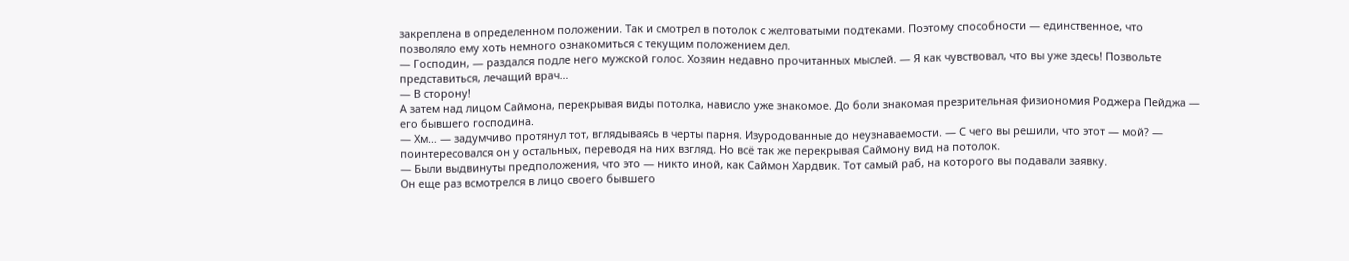закреплена в определенном положении. Так и смотрел в потолок с желтоватыми подтеками. Поэтому способности — единственное, что позволяло ему хоть немного ознакомиться с текущим положением дел.
— Господин, — раздался подле него мужской голос. Хозяин недавно прочитанных мыслей. — Я как чувствовал, что вы уже здесь! Позвольте представиться, лечащий врач…
— В сторону!
А затем над лицом Саймона, перекрывая виды потолка, нависло уже знакомое. До боли знакомая презрительная физиономия Роджера Пейджа — его бывшего господина.
— Хм… — задумчиво протянул тот, вглядываясь в черты парня. Изуродованные до неузнаваемости. — С чего вы решили, что этот — мой? — поинтересовался он у остальных, переводя на них взгляд. Но всё так же перекрывая Саймону вид на потолок.
— Были выдвинуты предположения, что это — никто иной, как Саймон Хардвик. Тот самый раб, на которого вы подавали заявку.
Он еще раз всмотрелся в лицо своего бывшего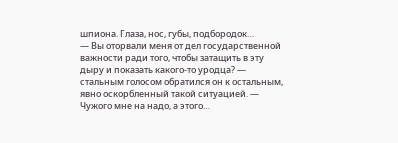шпиона. Глаза, нос, губы, подбородок…
— Вы оторвали меня от дел государственной важности ради того, чтобы затащить в эту дыру и показать какого-то уродца? — стальным голосом обратился он к остальным, явно оскорбленный такой ситуацией. — Чужого мне на надо, а этого…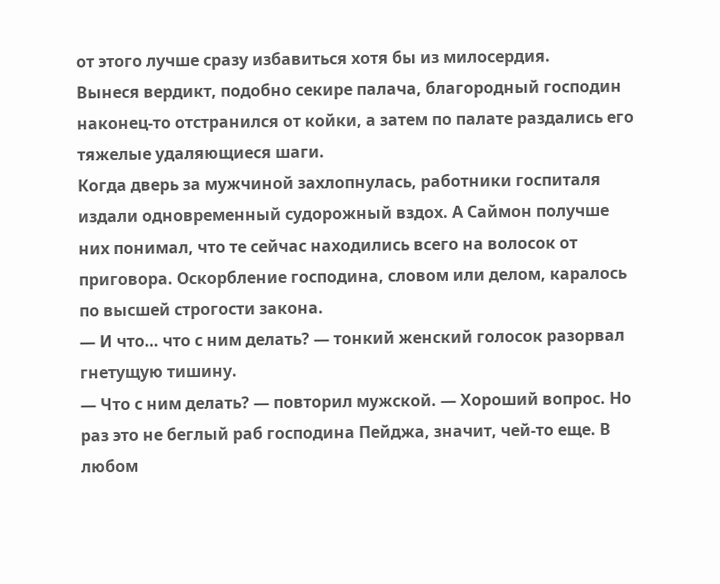от этого лучше сразу избавиться хотя бы из милосердия.
Вынеся вердикт, подобно секире палача, благородный господин наконец-то отстранился от койки, а затем по палате раздались его тяжелые удаляющиеся шаги.
Когда дверь за мужчиной захлопнулась, работники госпиталя издали одновременный судорожный вздох. А Саймон получше них понимал, что те сейчас находились всего на волосок от приговора. Оскорбление господина, словом или делом, каралось по высшей строгости закона.
— И что… что с ним делать? — тонкий женский голосок разорвал гнетущую тишину.
— Что с ним делать? — повторил мужской. — Хороший вопрос. Но раз это не беглый раб господина Пейджа, значит, чей-то еще. В любом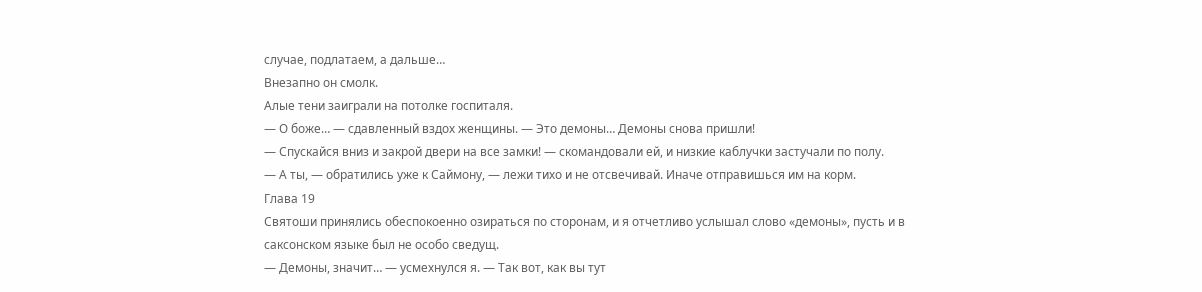случае, подлатаем, а дальше…
Внезапно он смолк.
Алые тени заиграли на потолке госпиталя.
— О боже… — сдавленный вздох женщины. — Это демоны… Демоны снова пришли!
— Спускайся вниз и закрой двери на все замки! — скомандовали ей, и низкие каблучки застучали по полу.
— А ты, — обратились уже к Саймону, — лежи тихо и не отсвечивай. Иначе отправишься им на корм.
Глава 19
Святоши принялись обеспокоенно озираться по сторонам, и я отчетливо услышал слово «демоны», пусть и в саксонском языке был не особо сведущ.
— Демоны, значит… — усмехнулся я. — Так вот, как вы тут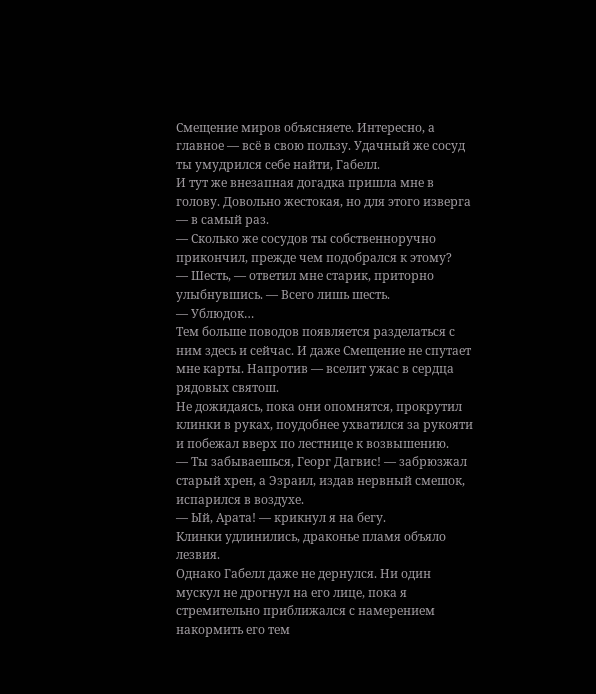Смещение миров объясняете. Интересно, а главное — всё в свою пользу. Удачный же сосуд ты умудрился себе найти, Габелл.
И тут же внезапная догадка пришла мне в голову. Довольно жестокая, но для этого изверга — в самый раз.
— Сколько же сосудов ты собственноручно прикончил, прежде чем подобрался к этому?
— Шесть, — ответил мне старик, приторно улыбнувшись. — Всего лишь шесть.
— Ублюдок…
Тем больше поводов появляется разделаться с ним здесь и сейчас. И даже Смещение не спутает мне карты. Напротив — вселит ужас в сердца рядовых святош.
Не дожидаясь, пока они опомнятся, прокрутил клинки в руках, поудобнее ухватился за рукояти и побежал вверх по лестнице к возвышению.
— Ты забываешься, Георг Дагвис! — забрюзжал старый хрен, а Эзраил, издав нервный смешок, испарился в воздухе.
— Ый, Арата! — крикнул я на бегу.
Клинки удлинились, драконье пламя объяло лезвия.
Однако Габелл даже не дернулся. Ни один мускул не дрогнул на его лице, пока я стремительно приближался с намерением накормить его тем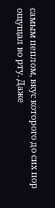самым пеплом, вкус которого до сих пор ощущал во рту. Даже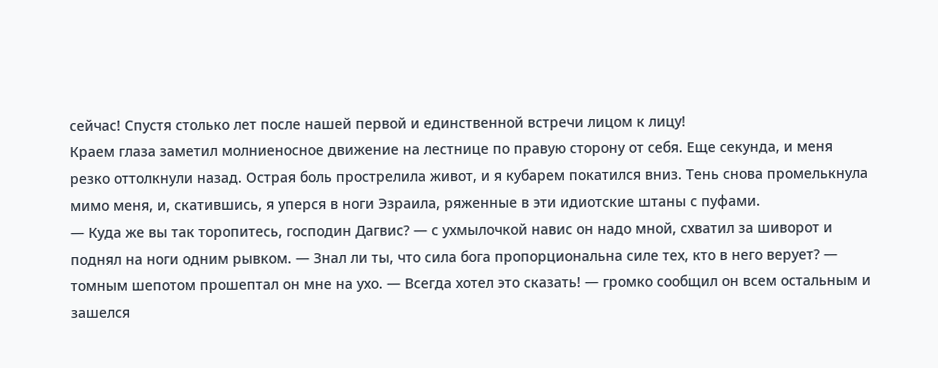сейчас! Спустя столько лет после нашей первой и единственной встречи лицом к лицу!
Краем глаза заметил молниеносное движение на лестнице по правую сторону от себя. Еще секунда, и меня резко оттолкнули назад. Острая боль прострелила живот, и я кубарем покатился вниз. Тень снова промелькнула мимо меня, и, скатившись, я уперся в ноги Эзраила, ряженные в эти идиотские штаны с пуфами.
— Куда же вы так торопитесь, господин Дагвис? — с ухмылочкой навис он надо мной, схватил за шиворот и поднял на ноги одним рывком. — Знал ли ты, что сила бога пропорциональна силе тех, кто в него верует? — томным шепотом прошептал он мне на ухо. — Всегда хотел это сказать! — громко сообщил он всем остальным и зашелся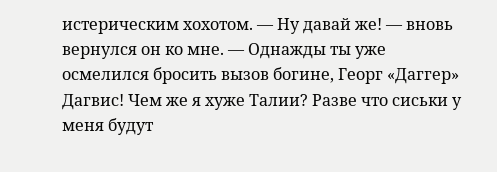истерическим хохотом. — Ну давай же! — вновь вернулся он ко мне. — Однажды ты уже осмелился бросить вызов богине, Георг «Даггер» Дагвис! Чем же я хуже Талии? Разве что сиськи у меня будут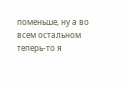поменьше, ну а во всем остальном теперь-то я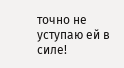точно не уступаю ей в силе!